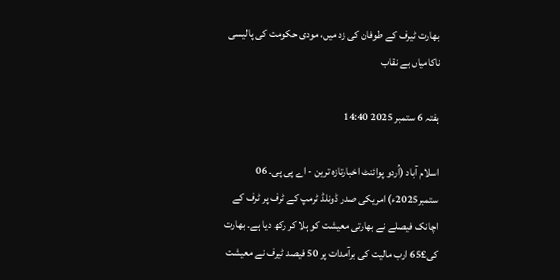بھارت ٹیرف کے طوفان کی زد میں، مودی حکومت کی پالیسی ناکامیاں بے نقاب

ہفتہ 6 ستمبر 2025 14:40

اسلام آباد (اُردو پوائنٹ اخبارتازہ ترین - اے پی پی۔ 06 ستمبر2025ء) امریکی صدر ڈونلڈ ٹرمپ کے ٹرف پر ٹرف کے اچانک فیصلے نے بھارتی معیشت کو ہلا کر رکھ دیا ہے۔ بھارت کی£65 ارب مالیت کی برآمدات پر 50 فیصد ٹیرف نے معیشت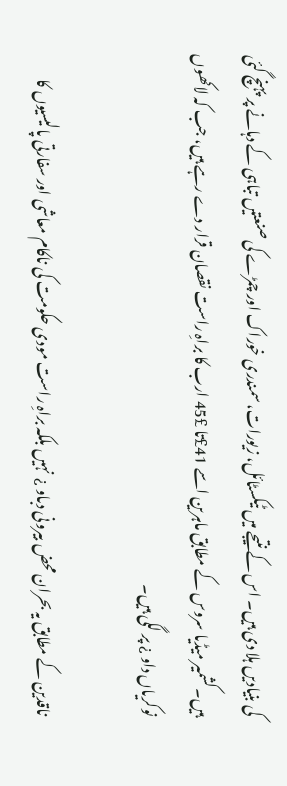کی بنیادیں ہلا دی ہیں۔ اس کے نتیجے میں ٹیکسٹائل، زیورات، سمندری خوراک اور چمڑے کی صنعتیں تباہی کے دہانے پر پہنچ گئی ہیں۔کشمیر میڈیا سروس کے مطابق ماہرین اسے 41£تا £45 ارب کا براہِ راست نقصان قرار دے رہے ہیں، جب کہ لاکھوں نوکریاں داو ¿ پر لگی ہیں۔

ناقدین کے مطابق یہ بحران محض بیرونی دباو ¿ نہیں بلکہ براہِ راست مودی حکومت کی ناکام معاشی اور سفارتی پالیسیوں کا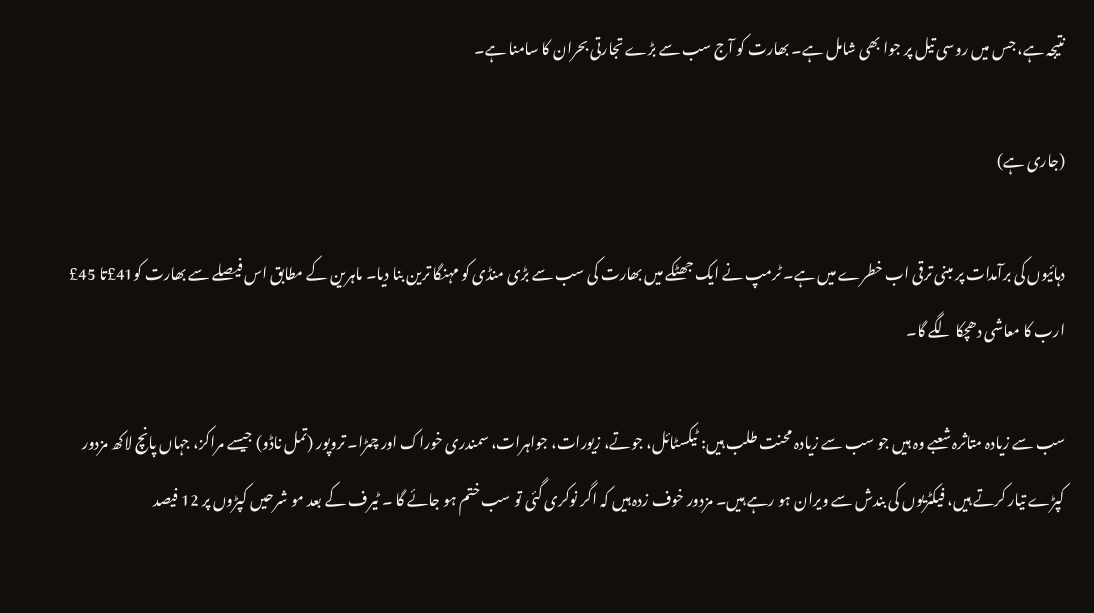نتیجہ ہے، جس میں روسی تیل پر جوا بھی شامل ہے۔ بھارت کو آج سب سے بڑے تجارتی بحران کا سامنا ہے۔

(جاری ہے)

دہائیوں کی برآمدات پر مبنی ترقی اب خطرے میں ہے۔ ٹرمپ نے ایک جھٹکے میں بھارت کی سب سے بڑی منڈی کو مہنگا ترین بنا دیا۔ ماہرین کے مطابق اس فیصلے سے بھارت کو41£تا 45£ ارب کا معاشی دھچکا لگے گا۔

سب سے زیادہ متاثرہ شعبے وہ ہیں جو سب سے زیادہ محنت طلب ہیں: ٹیکسٹائل، جوتے، زیورات، جواہرات، سمندری خوراک اور چمڑا۔ تروپور (تمل ناڈو) جیسے مراکز، جہاں پانچ لاکھ مزدور کپڑے تیار کرتے ہیں، فیکٹریوں کی بندش سے ویران ہو رہے ہیں۔ مزدور خوف زدہ ہیں کہ اگر نوکری گئی تو سب ختم ہو جائے گا ۔ ٹیرف کے بعد مو شرحیں کپڑوں پر 12 فیصد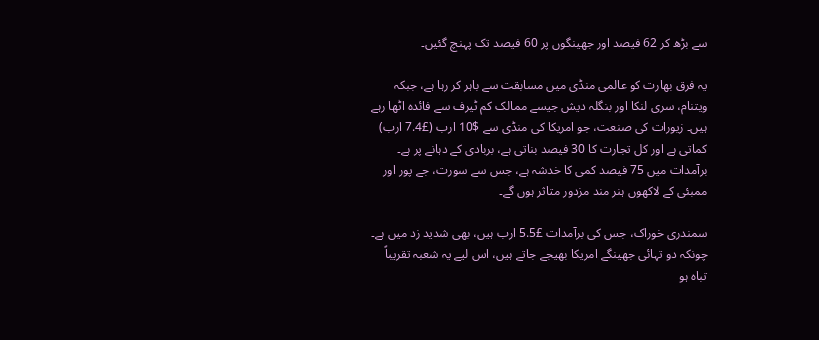سے بڑھ کر 62 فیصد اور جھینگوں پر 60 فیصد تک پہنچ گئیں۔

یہ فرق بھارت کو عالمی منڈی میں مسابقت سے باہر کر رہا ہے، جبکہ ویتنام، سری لنکا اور بنگلہ دیش جیسے ممالک کم ٹیرف سے فائدہ اٹھا رہے ہیں۔ زیورات کی صنعت، جو امریکا کی منڈی سے $10 ارب (£7.4 ارب) کماتی ہے اور کل تجارت کا 30 فیصد بناتی ہے، بربادی کے دہانے پر ہے۔ برآمدات میں 75 فیصد کمی کا خدشہ ہے، جس سے سورت، جے پور اور ممبئی کے لاکھوں ہنر مند مزدور متاثر ہوں گے۔

سمندری خوراک، جس کی برآمدات £5.5 ارب ہیں، بھی شدید زد میں ہے۔ چونکہ دو تہائی جھینگے امریکا بھیجے جاتے ہیں، اس لیے یہ شعبہ تقریباً تباہ ہو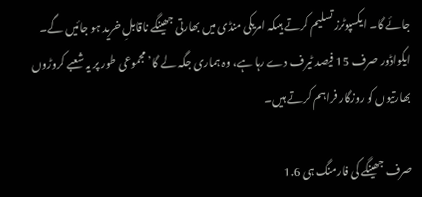جائے گا۔ ایکسپوٹرز تسلیم کرتے ہیںکہ امریکی منڈی میں بھارتی جھینگے ناقابلِ خرید ہو جائیں گے۔ ایکواڈور صرف 15 فیصد ٹیرف دے رہا ہے، وہ ہماری جگہ لے گا’ مجموعی طور پر یہ شعبے کروڑوں بھارتیوں کو روزگار فراہم کرتے ہیں۔

صرف جھینگے کی فارمنگ ہی 1.6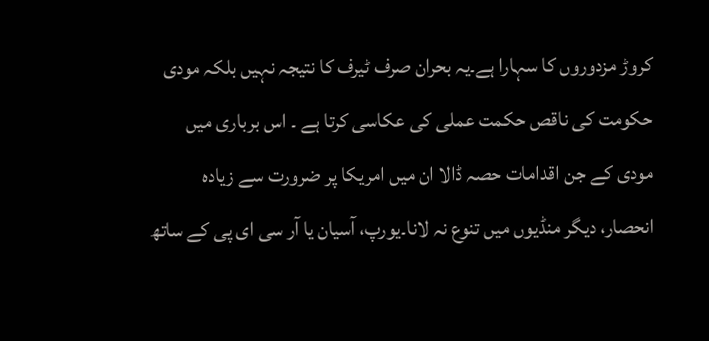کروڑ مزدوروں کا سہارا ہے۔یہ بحران صرف ٹیرف کا نتیجہ نہیں بلکہ مودی حکومت کی ناقص حکمت عملی کی عکاسی کرتا ہے ۔ اس برباری میں مودی کے جن اقدامات حصہ ڈالا ان میں امریکا پر ضرورت سے زیادہ انحصار، دیگر منڈیوں میں تنوع نہ لانا۔یورپ، آسیان یا آر سی ای پی کے ساتھ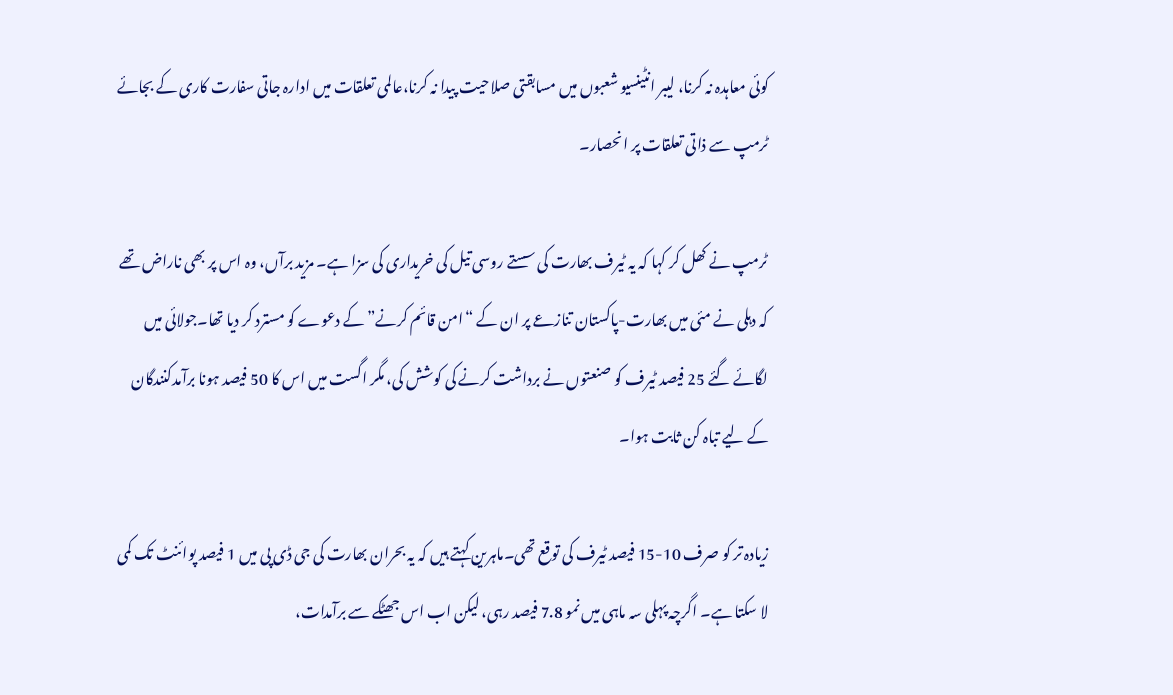کوئی معاہدہ نہ کرنا، لیبر انٹینسیو شعبوں میں مسابقتی صلاحیت پیدا نہ کرنا،عالمی تعلقات میں ادارہ جاتی سفارت کاری کے بجائے ٹرمپ سے ذاتی تعلقات پر انحصار۔

ٹرمپ نے کھل کر کہا کہ یہ ٹیرف بھارت کی سستے روسی تیل کی خریداری کی سزا ہے۔ مزید برآں، وہ اس پر بھی ناراض تھے کہ دہلی نے مئی میں بھارت-پاکستان تنازعے پر ان کے “امن قائم کرنے” کے دعوے کو مسترد کر دیا تھا۔جولائی میں لگائے گئے 25 فیصد ٹیرف کو صنعتوں نے برداشت کرنے کی کوشش کی، مگر اگست میں اس کا 50 فیصد ہونا برآمدکنندگان کے لیے تباہ کن ثابت ہوا۔

زیادہ تر کو صرف 10-15 فیصد ٹیرف کی توقع تھی۔ماہرین کہتے ہیں کہ یہ بحران بھارت کی جی ڈی پی میں 1 فیصد پوائنٹ تک کمی لا سکتا ہے۔ اگرچہ پہلی سہ ماہی میں نمو 7.8 فیصد رہی، لیکن اب اس جھٹکے سے برآمدات،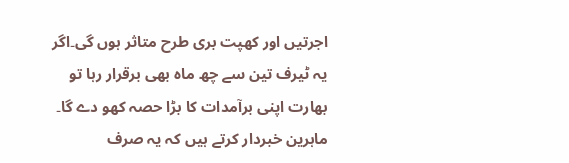اجرتیں اور کھپت بری طرح متاثر ہوں گی۔اگر یہ ٹیرف تین سے چھ ماہ بھی برقرار رہا تو بھارت اپنی برآمدات کا بڑا حصہ کھو دے گا۔ ماہرین خبردار کرتے ہیں کہ یہ صرف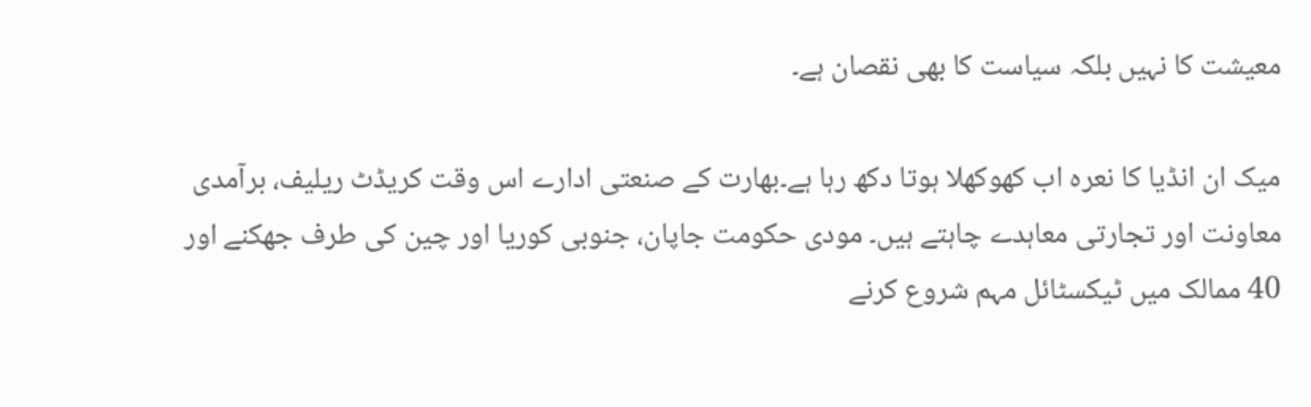معیشت کا نہیں بلکہ سیاست کا بھی نقصان ہے۔

میک ان انڈیا کا نعرہ اب کھوکھلا ہوتا دکھ رہا ہے۔بھارت کے صنعتی ادارے اس وقت کریڈٹ ریلیف، برآمدی معاونت اور تجارتی معاہدے چاہتے ہیں۔ مودی حکومت جاپان، جنوبی کوریا اور چین کی طرف جھکنے اور 40 ممالک میں ٹیکسٹائل مہم شروع کرنے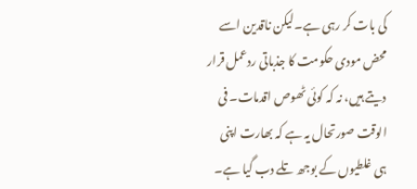کی بات کر رہی ہے۔لیکن ناقدین اسے محض مودی حکومت کا جذباتی ردعمل قرار دیتے ہیں، نہ کہ کوئی ٹھوص اقدمات۔ فی الوقت صورتحال یہ ہے کہ بھارت اپنی ہی غلطیوں کے بوجھ تلے دب گیا ہے۔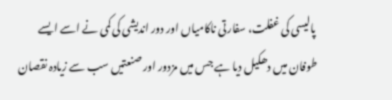پالیسی کی غفلت، سفارتی ناکامیاں اور دور اندیشی کی کمی نے اسے ایسے طوفان میں دھکیل دیا ہے جس میں مزدور اور صنعتیں سب سے زیادہ نقصان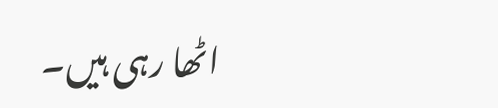اٹھا رہی ہیں۔